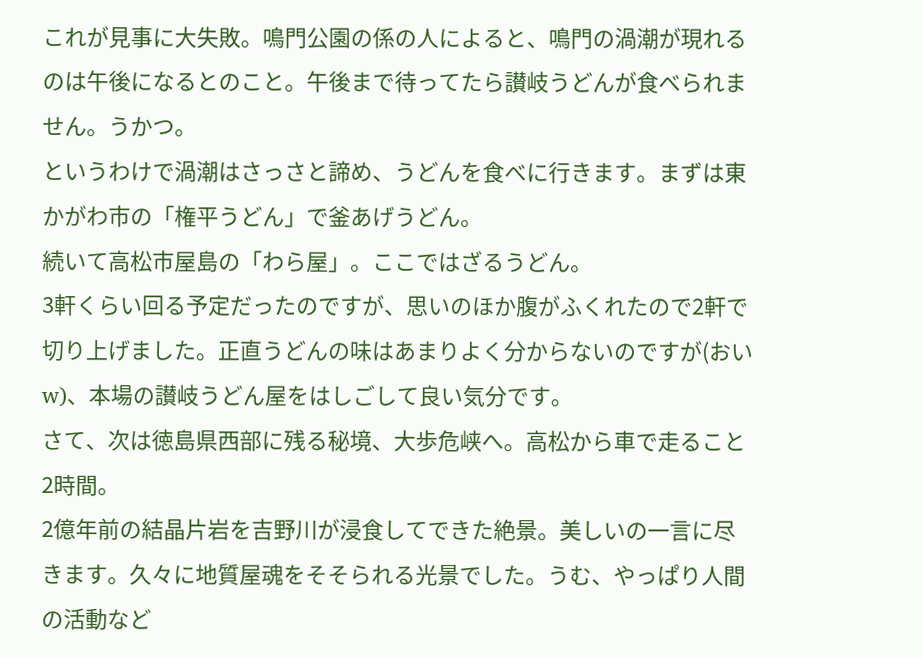これが見事に大失敗。鳴門公園の係の人によると、鳴門の渦潮が現れるのは午後になるとのこと。午後まで待ってたら讃岐うどんが食べられません。うかつ。
というわけで渦潮はさっさと諦め、うどんを食べに行きます。まずは東かがわ市の「権平うどん」で釜あげうどん。
続いて高松市屋島の「わら屋」。ここではざるうどん。
3軒くらい回る予定だったのですが、思いのほか腹がふくれたので2軒で切り上げました。正直うどんの味はあまりよく分からないのですが(おいw)、本場の讃岐うどん屋をはしごして良い気分です。
さて、次は徳島県西部に残る秘境、大歩危峡へ。高松から車で走ること2時間。
2億年前の結晶片岩を吉野川が浸食してできた絶景。美しいの一言に尽きます。久々に地質屋魂をそそられる光景でした。うむ、やっぱり人間の活動など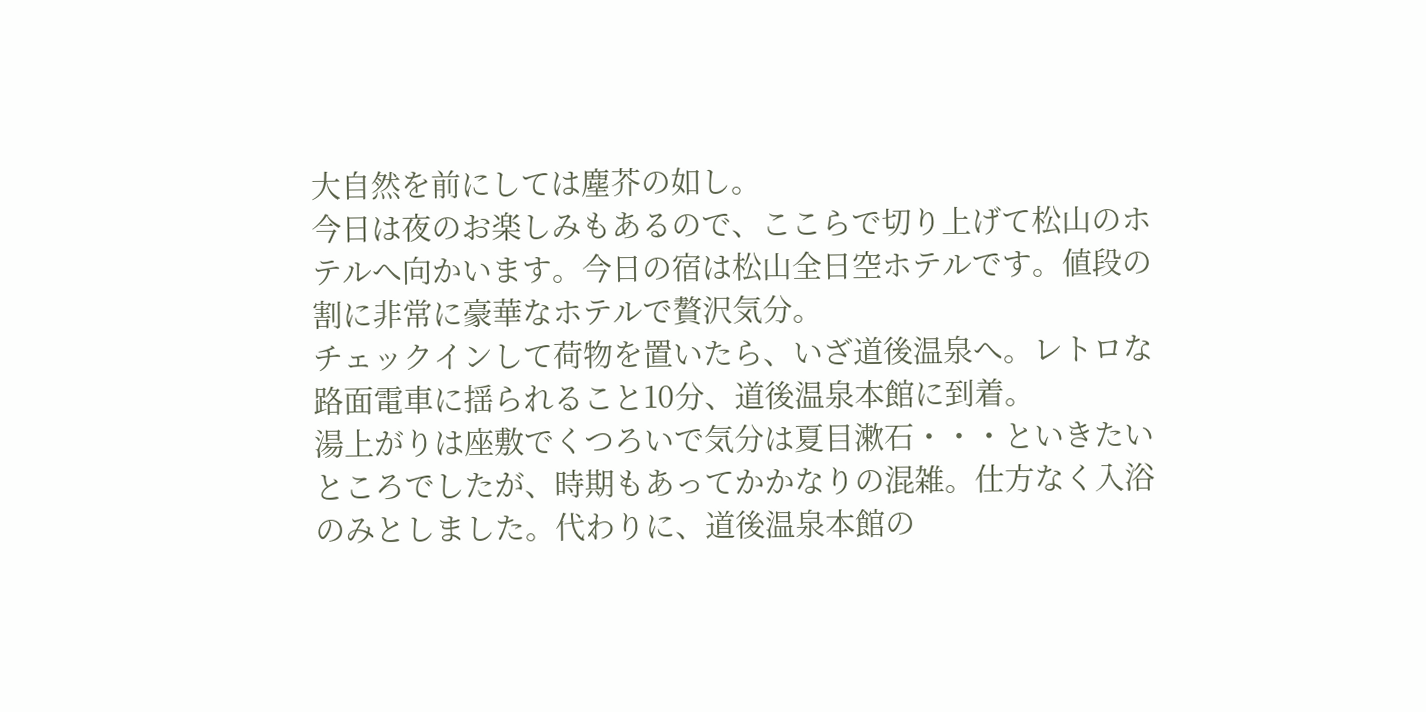大自然を前にしては塵芥の如し。
今日は夜のお楽しみもあるので、ここらで切り上げて松山のホテルへ向かいます。今日の宿は松山全日空ホテルです。値段の割に非常に豪華なホテルで贅沢気分。
チェックインして荷物を置いたら、いざ道後温泉へ。レトロな路面電車に揺られること10分、道後温泉本館に到着。
湯上がりは座敷でくつろいで気分は夏目漱石・・・といきたいところでしたが、時期もあってかかなりの混雑。仕方なく入浴のみとしました。代わりに、道後温泉本館の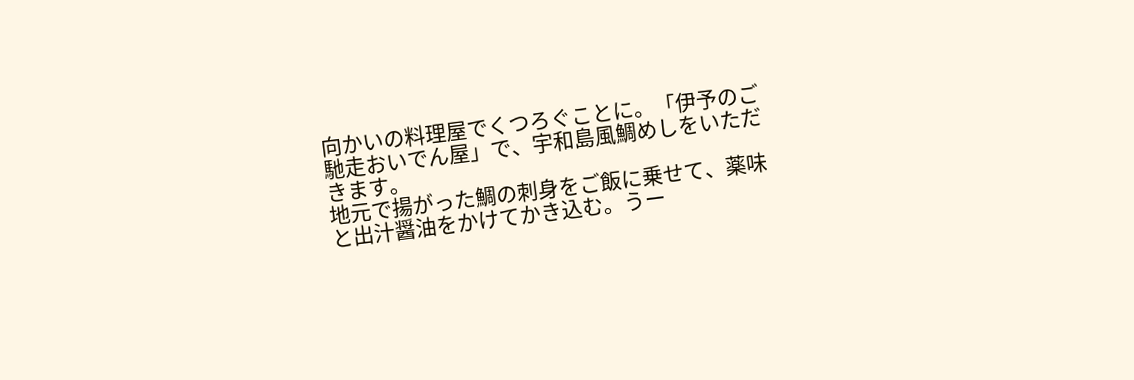向かいの料理屋でくつろぐことに。「伊予のご馳走おいでん屋」で、宇和島風鯛めしをいただきます。
地元で揚がった鯛の刺身をご飯に乗せて、薬味と出汁醤油をかけてかき込む。うー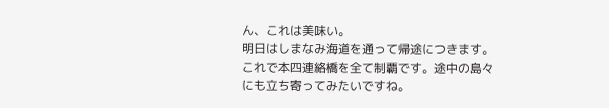ん、これは美味い。
明日はしまなみ海道を通って帰途につきます。これで本四連絡橋を全て制覇です。途中の島々にも立ち寄ってみたいですね。